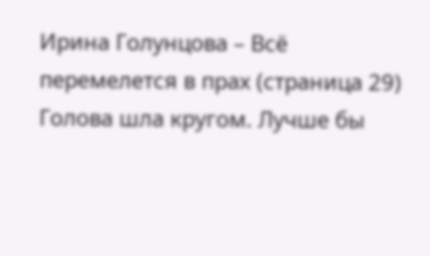Ирина Голунцова – Всё перемелется в прах (страница 29)
Голова шла кругом. Лучше бы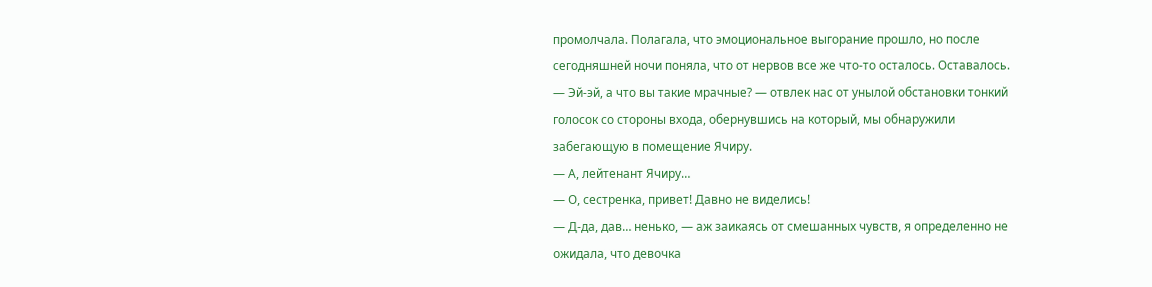промолчала. Полагала, что эмоциональное выгорание прошло, но после сегодняшней ночи поняла, что от нервов все же что-то осталось. Оставалось.
— Эй-эй, а что вы такие мрачные? — отвлек нас от унылой обстановки тонкий голосок со стороны входа, обернувшись на который, мы обнаружили забегающую в помещение Ячиру.
— А, лейтенант Ячиру…
— О, сестренка, привет! Давно не виделись!
— Д-да, дав… ненько, — аж заикаясь от смешанных чувств, я определенно не ожидала, что девочка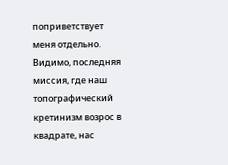поприветствует меня отдельно. Видимо, последняя миссия, где наш топографический кретинизм возрос в квадрате, нас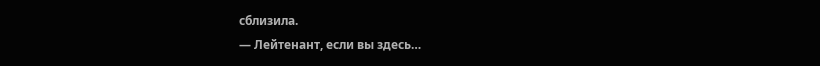сблизила.
— Лейтенант, если вы здесь…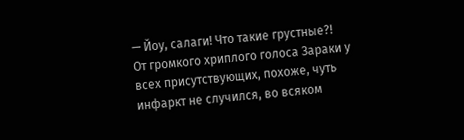— Йоу, салаги! Что такие грустные?!
От громкого хриплого голоса Зараки у всех присутствующих, похоже, чуть инфаркт не случился, во всяком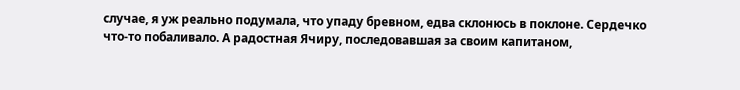случае, я уж реально подумала, что упаду бревном, едва склонюсь в поклоне. Сердечко что-то побаливало. А радостная Ячиру, последовавшая за своим капитаном,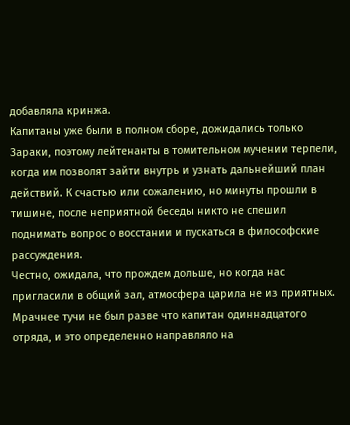добавляла кринжа.
Капитаны уже были в полном сборе, дожидались только Зараки, поэтому лейтенанты в томительном мучении терпели, когда им позволят зайти внутрь и узнать дальнейший план действий. К счастью или сожалению, но минуты прошли в тишине, после неприятной беседы никто не спешил поднимать вопрос о восстании и пускаться в философские рассуждения.
Честно, ожидала, что прождем дольше, но когда нас пригласили в общий зал, атмосфера царила не из приятных. Мрачнее тучи не был разве что капитан одиннадцатого отряда, и это определенно направляло на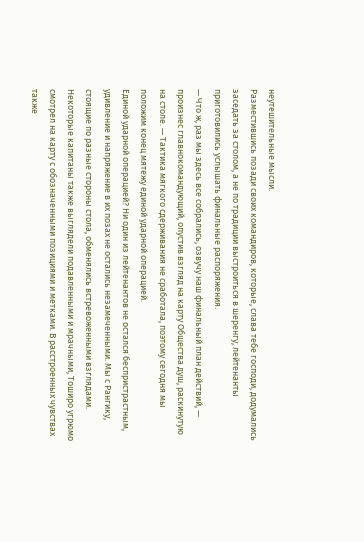неутешительные мысли.
Разместившись позади своих командиров, которые, слава тебе господи, додумались заседать за столом, а не по традиции выстроиться в шеренгу, лейтенанты приготовились услышать финальные распоряжения.
— Что ж, раз мы здесь все собрались, озвучу наш финальный план действий, — произнес главнокомандующий, опустив взгляд на карту Общества душ, раскинутую на столе. — Тактика мягкого сдерживания не сработала, поэтому сегодня мы положим конец мятежу единой ударной операцией.
Единой ударной операцией? Ни один из лейтенантов не остался беспристрастным, удивление и напряжение в их позах не остались незамеченными. Мы с Рангику, стоящие по разные стороны стола, обменялись встревоженными взглядами. Некоторые капитаны также выглядели подавленными и мрачными, Тоширо угрюмо смотрел на карту с обозначенными позициями и метками. В расстроенных чувствах также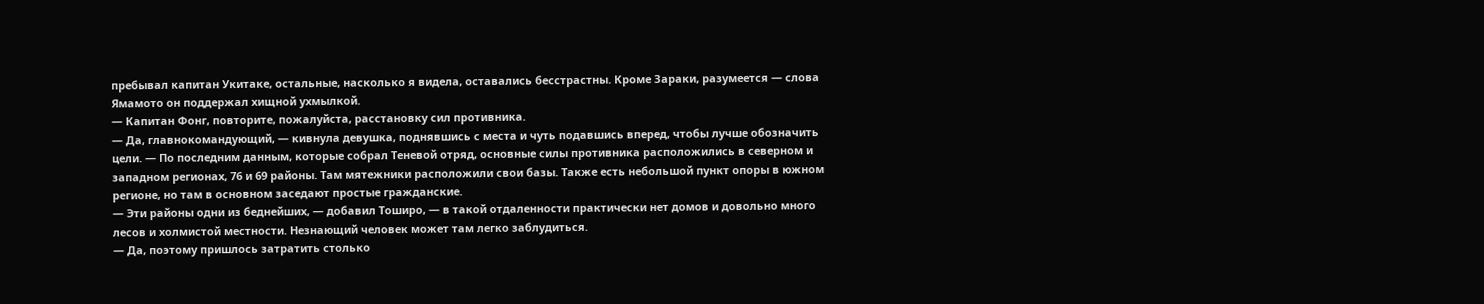пребывал капитан Укитаке, остальные, насколько я видела, оставались бесстрастны. Кроме Зараки, разумеется — слова Ямамото он поддержал хищной ухмылкой.
— Капитан Фонг, повторите, пожалуйста, расстановку сил противника.
— Да, главнокомандующий, — кивнула девушка, поднявшись с места и чуть подавшись вперед, чтобы лучше обозначить цели. — По последним данным, которые собрал Теневой отряд, основные силы противника расположились в северном и западном регионах, 76 и 69 районы. Там мятежники расположили свои базы. Также есть небольшой пункт опоры в южном регионе, но там в основном заседают простые гражданские.
— Эти районы одни из беднейших, — добавил Тоширо, — в такой отдаленности практически нет домов и довольно много лесов и холмистой местности. Незнающий человек может там легко заблудиться.
— Да, поэтому пришлось затратить столько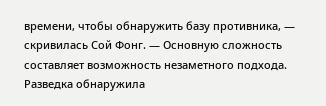времени, чтобы обнаружить базу противника, — скривилась Сой Фонг. — Основную сложность составляет возможность незаметного подхода. Разведка обнаружила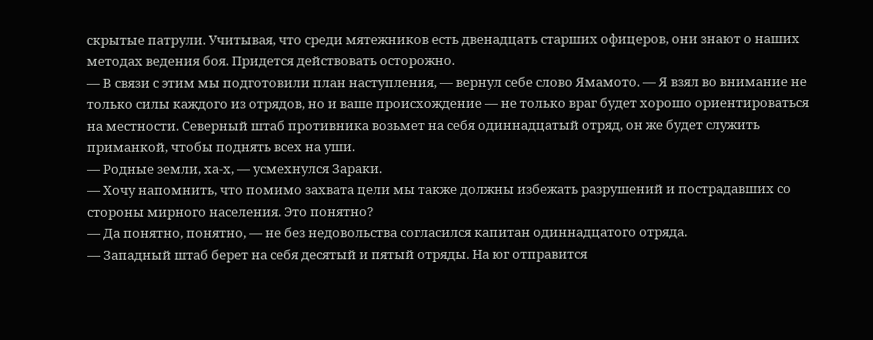скрытые патрули. Учитывая, что среди мятежников есть двенадцать старших офицеров, они знают о наших методах ведения боя. Придется действовать осторожно.
— В связи с этим мы подготовили план наступления, — вернул себе слово Ямамото. — Я взял во внимание не только силы каждого из отрядов, но и ваше происхождение — не только враг будет хорошо ориентироваться на местности. Северный штаб противника возьмет на себя одиннадцатый отряд, он же будет служить приманкой, чтобы поднять всех на уши.
— Родные земли, ха-х, — усмехнулся Зараки.
— Хочу напомнить, что помимо захвата цели мы также должны избежать разрушений и пострадавших со стороны мирного населения. Это понятно?
— Да понятно, понятно, — не без недовольства согласился капитан одиннадцатого отряда.
— Западный штаб берет на себя десятый и пятый отряды. На юг отправится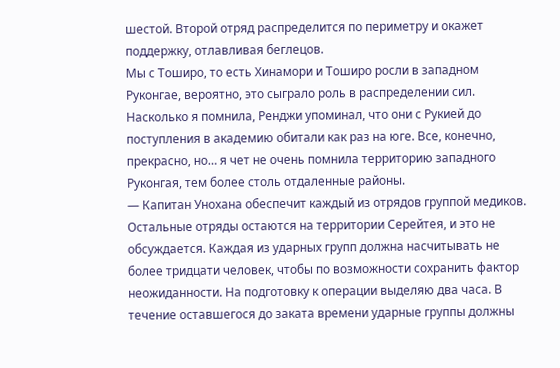шестой. Второй отряд распределится по периметру и окажет поддержку, отлавливая беглецов.
Мы с Тоширо, то есть Хинамори и Тоширо росли в западном Руконгае, вероятно, это сыграло роль в распределении сил. Насколько я помнила, Ренджи упоминал, что они с Рукией до поступления в академию обитали как раз на юге. Все, конечно, прекрасно, но… я чет не очень помнила территорию западного Руконгая, тем более столь отдаленные районы.
— Капитан Унохана обеспечит каждый из отрядов группой медиков. Остальные отряды остаются на территории Серейтея, и это не обсуждается. Каждая из ударных групп должна насчитывать не более тридцати человек, чтобы по возможности сохранить фактор неожиданности. На подготовку к операции выделяю два часа. В течение оставшегося до заката времени ударные группы должны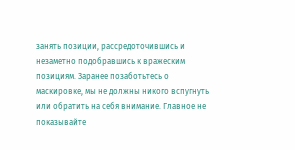занять позиции, рассредоточившись и незаметно подобравшись к вражеским позициям. Заранее позаботьтесь о маскировке, мы не должны никого вспугнуть или обратить на себя внимание. Главное не показывайте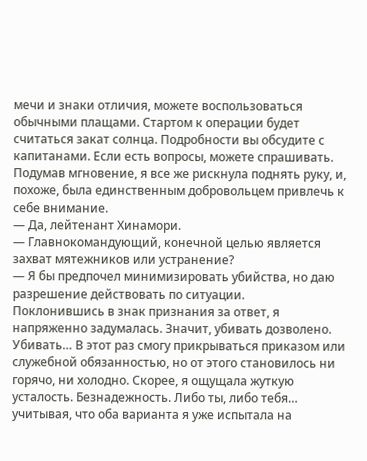мечи и знаки отличия, можете воспользоваться обычными плащами. Стартом к операции будет считаться закат солнца. Подробности вы обсудите с капитанами. Если есть вопросы, можете спрашивать.
Подумав мгновение, я все же рискнула поднять руку, и, похоже, была единственным добровольцем привлечь к себе внимание.
— Да, лейтенант Хинамори.
— Главнокомандующий, конечной целью является захват мятежников или устранение?
— Я бы предпочел минимизировать убийства, но даю разрешение действовать по ситуации.
Поклонившись в знак признания за ответ, я напряженно задумалась. Значит, убивать дозволено. Убивать… В этот раз смогу прикрываться приказом или служебной обязанностью, но от этого становилось ни горячо, ни холодно. Скорее, я ощущала жуткую усталость. Безнадежность. Либо ты, либо тебя… учитывая, что оба варианта я уже испытала на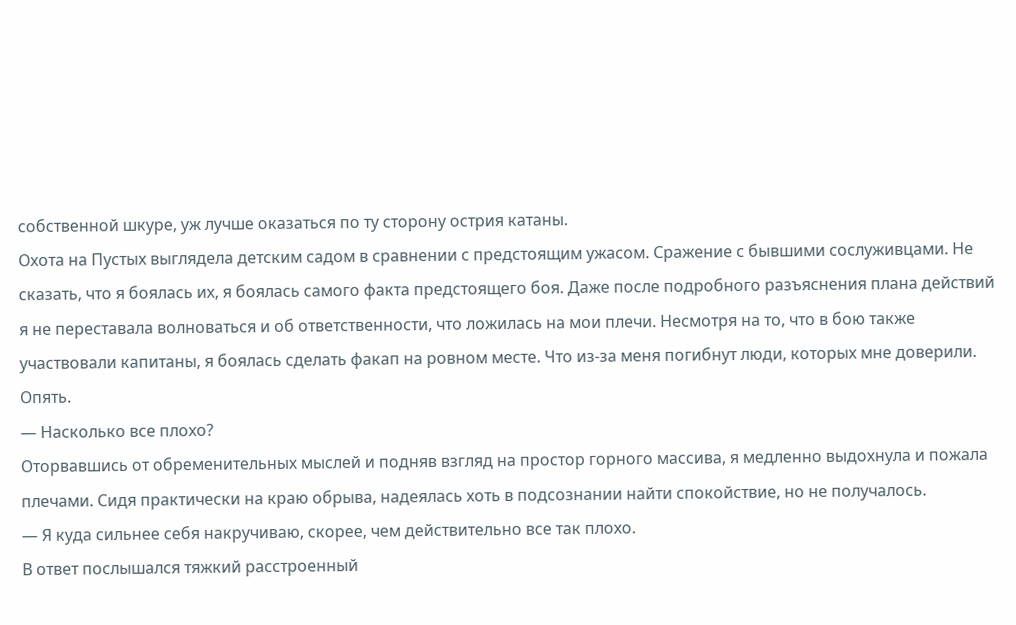собственной шкуре, уж лучше оказаться по ту сторону острия катаны.
Охота на Пустых выглядела детским садом в сравнении с предстоящим ужасом. Сражение с бывшими сослуживцами. Не сказать, что я боялась их, я боялась самого факта предстоящего боя. Даже после подробного разъяснения плана действий я не переставала волноваться и об ответственности, что ложилась на мои плечи. Несмотря на то, что в бою также участвовали капитаны, я боялась сделать факап на ровном месте. Что из-за меня погибнут люди, которых мне доверили. Опять.
— Насколько все плохо?
Оторвавшись от обременительных мыслей и подняв взгляд на простор горного массива, я медленно выдохнула и пожала плечами. Сидя практически на краю обрыва, надеялась хоть в подсознании найти спокойствие, но не получалось.
— Я куда сильнее себя накручиваю, скорее, чем действительно все так плохо.
В ответ послышался тяжкий расстроенный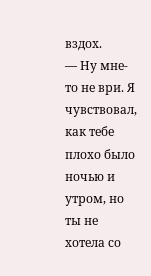вздох.
— Ну мне-то не ври. Я чувствовал, как тебе плохо было ночью и утром, но ты не хотела со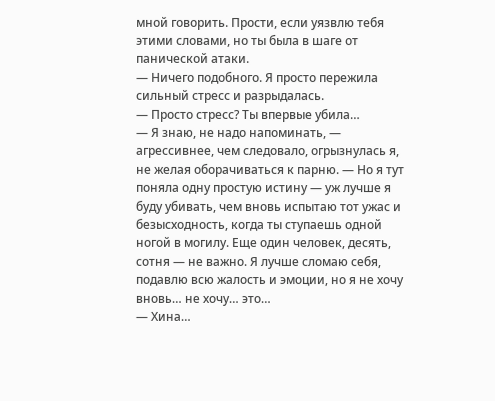мной говорить. Прости, если уязвлю тебя этими словами, но ты была в шаге от панической атаки.
— Ничего подобного. Я просто пережила сильный стресс и разрыдалась.
— Просто стресс? Ты впервые убила…
— Я знаю, не надо напоминать, — агрессивнее, чем следовало, огрызнулась я, не желая оборачиваться к парню. — Но я тут поняла одну простую истину — уж лучше я буду убивать, чем вновь испытаю тот ужас и безысходность, когда ты ступаешь одной ногой в могилу. Еще один человек, десять, сотня — не важно. Я лучше сломаю себя, подавлю всю жалость и эмоции, но я не хочу вновь… не хочу… это…
— Хина…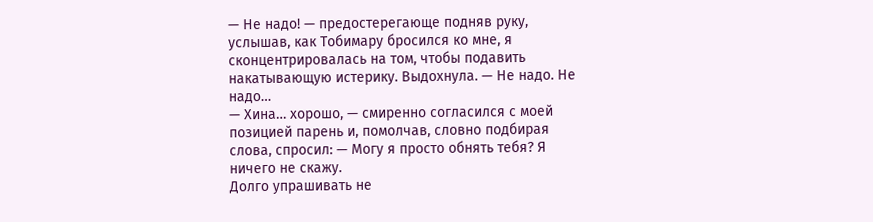— Не надо! — предостерегающе подняв руку, услышав, как Тобимару бросился ко мне, я сконцентрировалась на том, чтобы подавить накатывающую истерику. Выдохнула. — Не надо. Не надо…
— Хина… хорошо, — смиренно согласился с моей позицией парень и, помолчав, словно подбирая слова, спросил: — Могу я просто обнять тебя? Я ничего не скажу.
Долго упрашивать не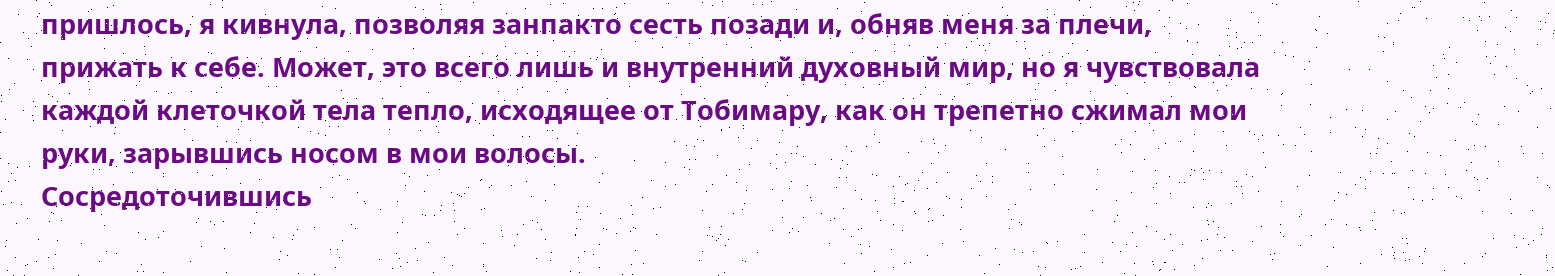пришлось, я кивнула, позволяя занпакто сесть позади и, обняв меня за плечи, прижать к себе. Может, это всего лишь и внутренний духовный мир, но я чувствовала каждой клеточкой тела тепло, исходящее от Тобимару, как он трепетно сжимал мои руки, зарывшись носом в мои волосы.
Сосредоточившись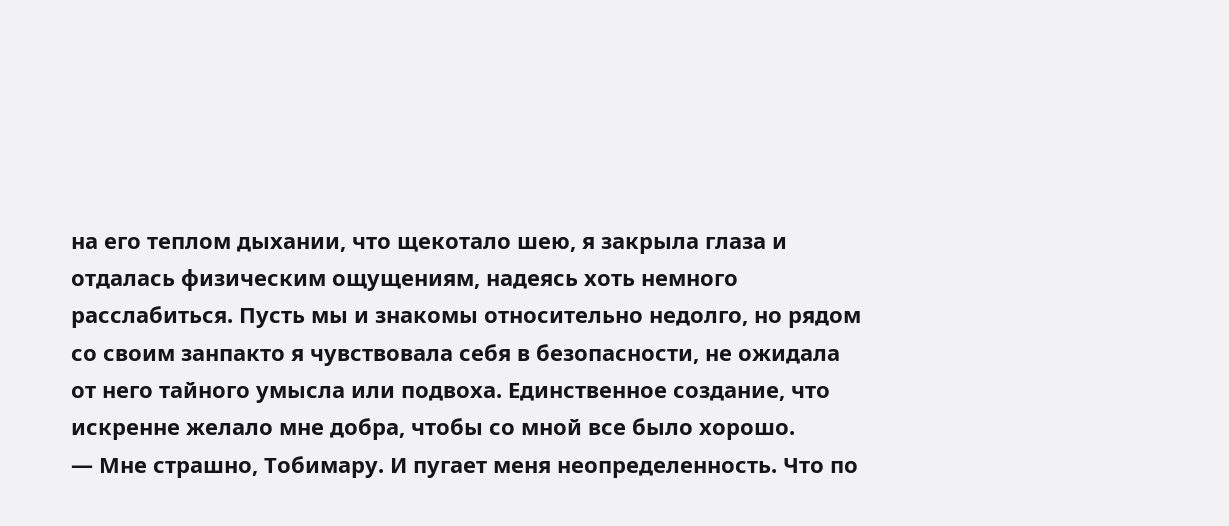на его теплом дыхании, что щекотало шею, я закрыла глаза и отдалась физическим ощущениям, надеясь хоть немного расслабиться. Пусть мы и знакомы относительно недолго, но рядом со своим занпакто я чувствовала себя в безопасности, не ожидала от него тайного умысла или подвоха. Единственное создание, что искренне желало мне добра, чтобы со мной все было хорошо.
— Мне страшно, Тобимару. И пугает меня неопределенность. Что по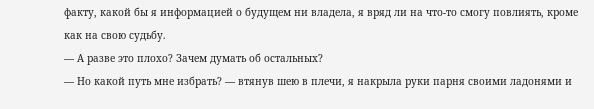факту, какой бы я информацией о будущем ни владела, я вряд ли на что-то смогу повлиять, кроме как на свою судьбу.
— А разве это плохо? Зачем думать об остальных?
— Но какой путь мне избрать? — втянув шею в плечи, я накрыла руки парня своими ладонями и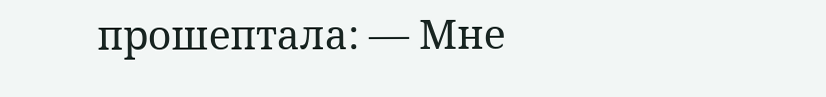прошептала: — Мне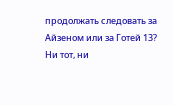продолжать следовать за Айзеном или за Готей 13? Ни тот, ни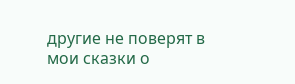другие не поверят в мои сказки о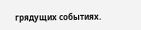грядущих событиях.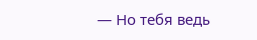— Но тебя ведь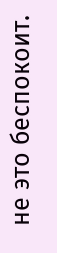не это беспокоит.